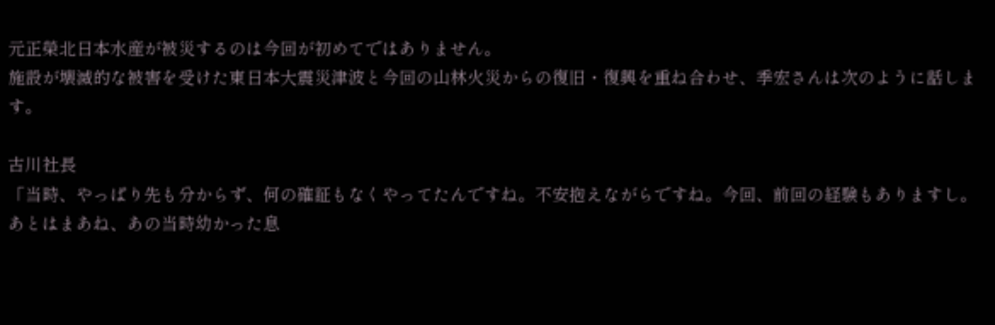元正榮北日本水産が被災するのは今回が初めてではありません。
施設が壊滅的な被害を受けた東日本大震災津波と今回の山林火災からの復旧・復興を重ね合わせ、季宏さんは次のように話します。

古川社長
「当時、やっぱり先も分からず、何の確証もなくやってたんですね。不安抱えながらですね。今回、前回の経験もありますし。あとはまあね、あの当時幼かった息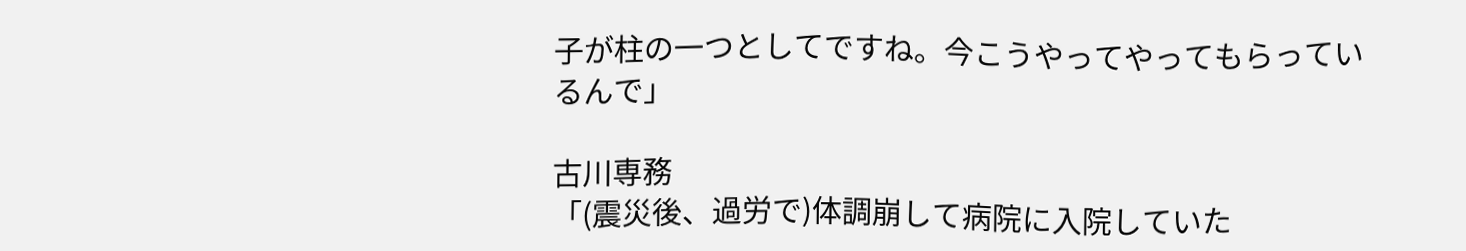子が柱の一つとしてですね。今こうやってやってもらっているんで」

古川専務
「(震災後、過労で)体調崩して病院に入院していた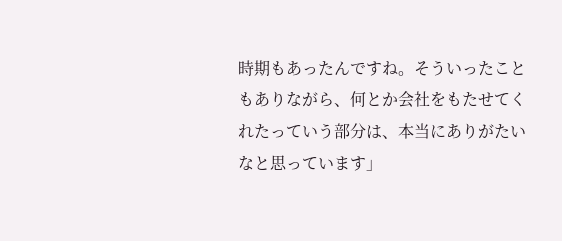時期もあったんですね。そういったこともありながら、何とか会社をもたせてくれたっていう部分は、本当にありがたいなと思っています」